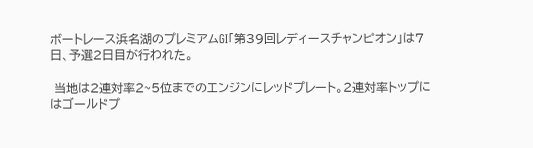ボートレース浜名湖のプレミアムGⅠ「第39回レディースチャンピオン」は7日、予選2日目が行われた。

 当地は2連対率2~5位までのエンジンにレッドプレート。2連対率トップにはゴールドプ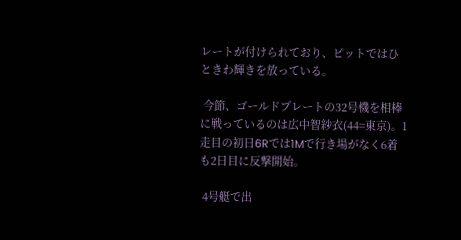レートが付けられており、ピットではひときわ輝きを放っている。

 今節、ゴールドプレートの32号機を相棒に戦っているのは広中智紗衣(44=東京)。1走目の初日6Rでは1Mで行き場がなく6着も2日目に反撃開始。

 4号艇で出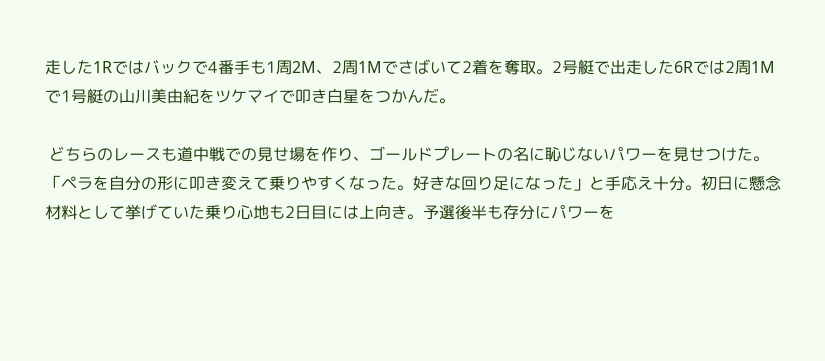走した1Rではバックで4番手も1周2M、2周1Mでさばいて2着を奪取。2号艇で出走した6Rでは2周1Mで1号艇の山川美由紀をツケマイで叩き白星をつかんだ。

 どちらのレースも道中戦での見せ場を作り、ゴールドプレートの名に恥じないパワーを見せつけた。「ペラを自分の形に叩き変えて乗りやすくなった。好きな回り足になった」と手応え十分。初日に懸念材料として挙げていた乗り心地も2日目には上向き。予選後半も存分にパワーを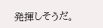発揮しそうだ。